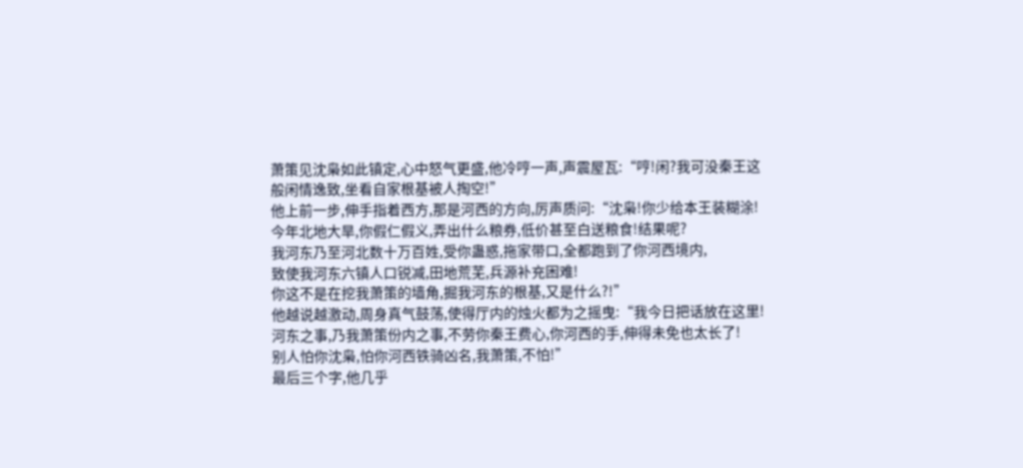萧策见沈枭如此镇定,心中怒气更盛,他冷哼一声,声震屋瓦:“哼!闲?我可没秦王这般闲情逸致,坐看自家根基被人掏空!”
他上前一步,伸手指着西方,那是河西的方向,厉声质问:“沈枭!你少给本王装糊涂!
今年北地大旱,你假仁假义,弄出什么粮券,低价甚至白送粮食!结果呢?
我河东乃至河北数十万百姓,受你蛊惑,拖家带口,全都跑到了你河西境内,
致使我河东六镇人口锐减,田地荒芜,兵源补充困难!
你这不是在挖我萧策的墙角,掘我河东的根基,又是什么?!”
他越说越激动,周身真气鼓荡,使得厅内的烛火都为之摇曳:“我今日把话放在这里!
河东之事,乃我萧策份内之事,不劳你秦王费心,你河西的手,伸得未免也太长了!
别人怕你沈枭,怕你河西铁骑凶名,我萧策,不怕!”
最后三个字,他几乎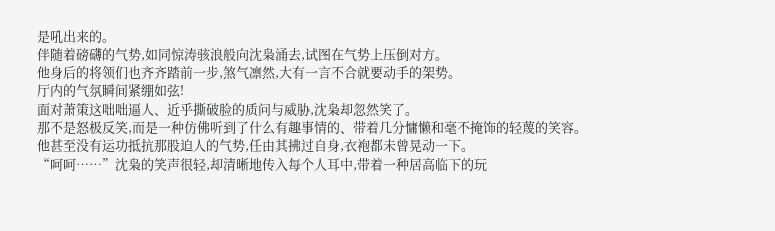是吼出来的。
伴随着磅礴的气势,如同惊涛骇浪般向沈枭涌去,试图在气势上压倒对方。
他身后的将领们也齐齐踏前一步,煞气凛然,大有一言不合就要动手的架势。
厅内的气氛瞬间紧绷如弦!
面对萧策这咄咄逼人、近乎撕破脸的质问与威胁,沈枭却忽然笑了。
那不是怒极反笑,而是一种仿佛听到了什么有趣事情的、带着几分慵懒和毫不掩饰的轻蔑的笑容。
他甚至没有运功抵抗那股迫人的气势,任由其拂过自身,衣袍都未曾晃动一下。
“呵呵……”沈枭的笑声很轻,却清晰地传入每个人耳中,带着一种居高临下的玩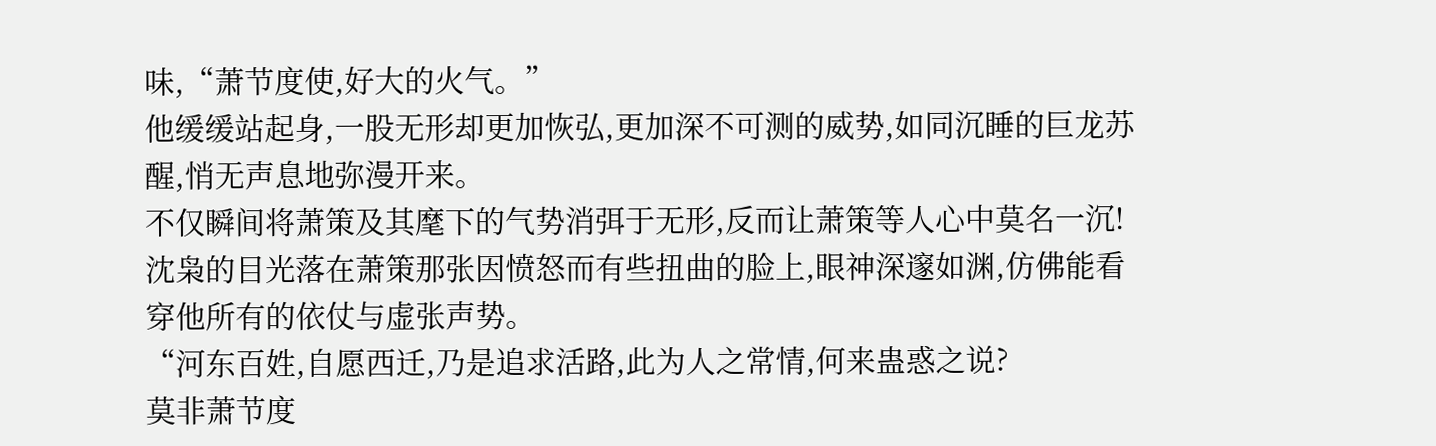味,“萧节度使,好大的火气。”
他缓缓站起身,一股无形却更加恢弘,更加深不可测的威势,如同沉睡的巨龙苏醒,悄无声息地弥漫开来。
不仅瞬间将萧策及其麾下的气势消弭于无形,反而让萧策等人心中莫名一沉!
沈枭的目光落在萧策那张因愤怒而有些扭曲的脸上,眼神深邃如渊,仿佛能看穿他所有的依仗与虚张声势。
“河东百姓,自愿西迁,乃是追求活路,此为人之常情,何来蛊惑之说?
莫非萧节度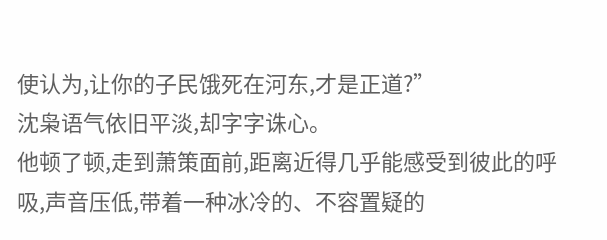使认为,让你的子民饿死在河东,才是正道?”
沈枭语气依旧平淡,却字字诛心。
他顿了顿,走到萧策面前,距离近得几乎能感受到彼此的呼吸,声音压低,带着一种冰冷的、不容置疑的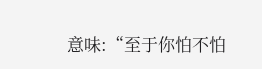意味:“至于你怕不怕